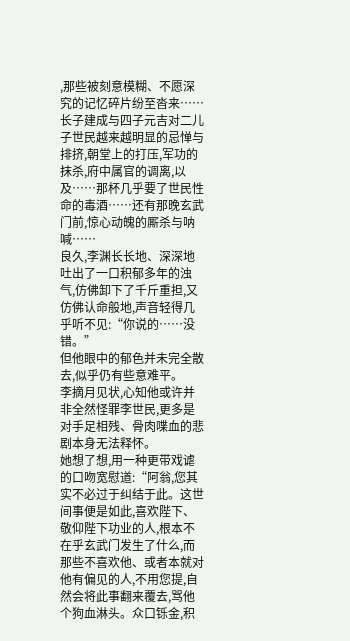,那些被刻意模糊、不愿深究的记忆碎片纷至沓来……长子建成与四子元吉对二儿子世民越来越明显的忌惮与排挤,朝堂上的打压,军功的抹杀,府中属官的调离,以及……那杯几乎要了世民性命的毒酒……还有那晚玄武门前,惊心动魄的厮杀与呐喊……
良久,李渊长长地、深深地吐出了一口积郁多年的浊气,仿佛卸下了千斤重担,又仿佛认命般地,声音轻得几乎听不见:“你说的……没错。”
但他眼中的郁色并未完全散去,似乎仍有些意难平。
李摘月见状,心知他或许并非全然怪罪李世民,更多是对手足相残、骨肉喋血的悲剧本身无法释怀。
她想了想,用一种更带戏谑的口吻宽慰道:“阿翁,您其实不必过于纠结于此。这世间事便是如此,喜欢陛下、敬仰陛下功业的人,根本不在乎玄武门发生了什么,而那些不喜欢他、或者本就对他有偏见的人,不用您提,自然会将此事翻来覆去,骂他个狗血淋头。众口铄金,积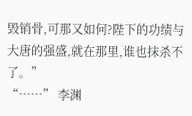毁销骨,可那又如何?陛下的功绩与大唐的强盛,就在那里,谁也抹杀不了。”
“……” 李渊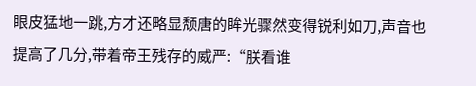眼皮猛地一跳,方才还略显颓唐的眸光骤然变得锐利如刀,声音也提高了几分,带着帝王残存的威严:“朕看谁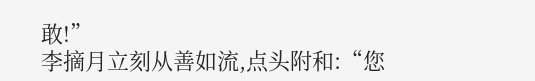敢!”
李摘月立刻从善如流,点头附和:“您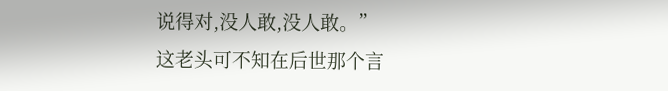说得对,没人敢,没人敢。”
这老头可不知在后世那个言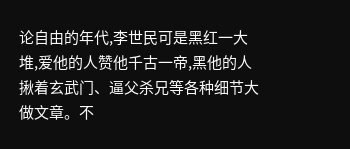论自由的年代,李世民可是黑红一大堆,爱他的人赞他千古一帝,黑他的人揪着玄武门、逼父杀兄等各种细节大做文章。不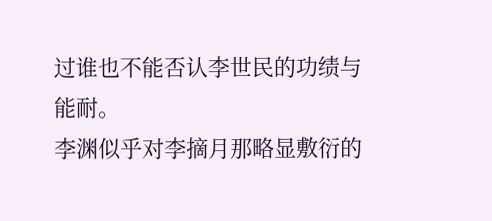过谁也不能否认李世民的功绩与能耐。
李渊似乎对李摘月那略显敷衍的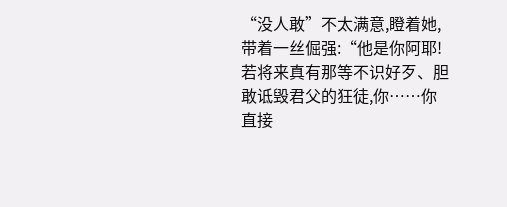“没人敢”不太满意,瞪着她,带着一丝倔强:“他是你阿耶!若将来真有那等不识好歹、胆敢诋毁君父的狂徒,你……你直接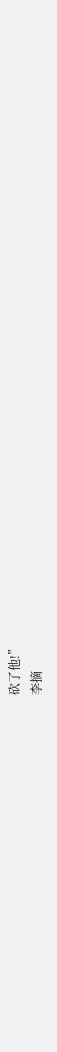砍了他!”
李摘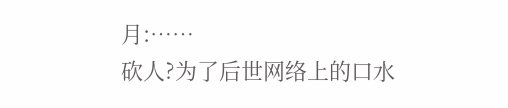月:……
砍人?为了后世网络上的口水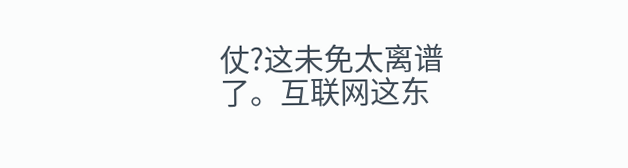仗?这未免太离谱了。互联网这东